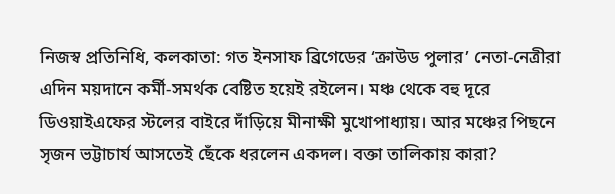নিজস্ব প্রতিনিধি, কলকাতা: গত ইনসাফ ব্রিগেডের ‘ক্রাউড পুলার’ নেতা-নেত্রীরা এদিন ময়দানে কর্মী-সমর্থক বেষ্টিত হয়েই রইলেন। মঞ্চ থেকে বহু দূরে ডিওয়াইএফের স্টলের বাইরে দাঁড়িয়ে মীনাক্ষী মুখোপাধ্যায়। আর মঞ্চের পিছনে সৃজন ভট্টাচার্য আসতেই ছেঁকে ধরলেন একদল। বক্তা তালিকায় কারা?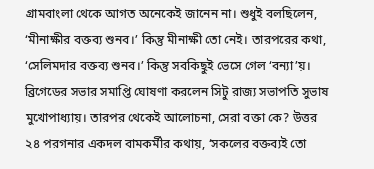গ্রামবাংলা থেকে আগত অনেকেই জানেন না। শুধুই বলছিলেন, ‘মীনাক্ষীর বক্তব্য শুনব।’ কিন্তু মীনাক্ষী তো নেই। তারপরের কথা, ‘সেলিমদার বক্তব্য শুনব।’ কিন্তু সবকিছুই ভেসে গেল ‘বন্যা’য়।
ব্রিগেডের সভার সমাপ্তি ঘোষণা করলেন সিটু রাজ্য সভাপতি সুভাষ মুখোপাধ্যায়। তারপর থেকেই আলোচনা, সেরা বক্তা কে? উত্তর ২৪ পরগনার একদল বামকর্মীর কথায়, ‘সকলের বক্তব্যই তো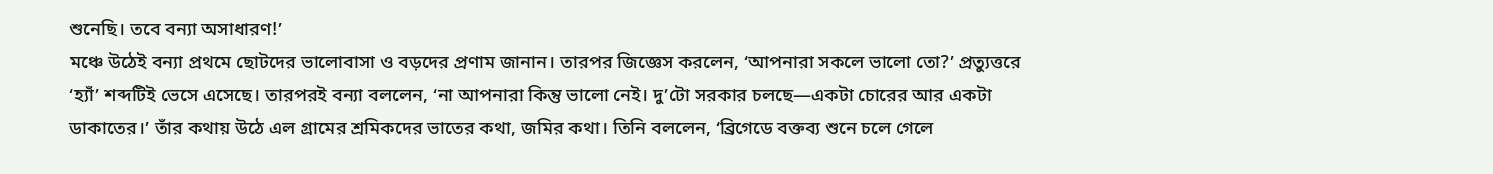শুনেছি। তবে বন্যা অসাধারণ!’
মঞ্চে উঠেই বন্যা প্রথমে ছোটদের ভালোবাসা ও বড়দের প্রণাম জানান। তারপর জিজ্ঞেস করলেন, ‘আপনারা সকলে ভালো তো?’ প্রত্যুত্তরে ‘হ্যাঁ’ শব্দটিই ভেসে এসেছে। তারপরই বন্যা বললেন, ‘না আপনারা কিন্তু ভালো নেই। দু’টো সরকার চলছে—একটা চোরের আর একটা ডাকাতের।’ তাঁর কথায় উঠে এল গ্রামের শ্রমিকদের ভাতের কথা, জমির কথা। তিনি বললেন, ‘ব্রিগেডে বক্তব্য শুনে চলে গেলে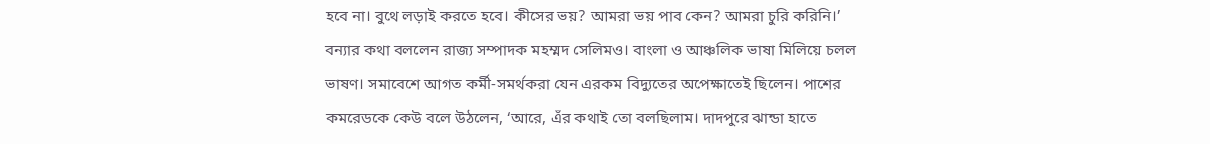হবে না। বুথে লড়াই করতে হবে। কীসের ভয়? আমরা ভয় পাব কেন? আমরা চুরি করিনি।’
বন্যার কথা বললেন রাজ্য সম্পাদক মহম্মদ সেলিমও। বাংলা ও আঞ্চলিক ভাষা মিলিয়ে চলল ভাষণ। সমাবেশে আগত কর্মী-সমর্থকরা যেন এরকম বিদ্যুতের অপেক্ষাতেই ছিলেন। পাশের কমরেডকে কেউ বলে উঠলেন, ‘আরে, এঁর কথাই তো বলছিলাম। দাদপুরে ঝান্ডা হাতে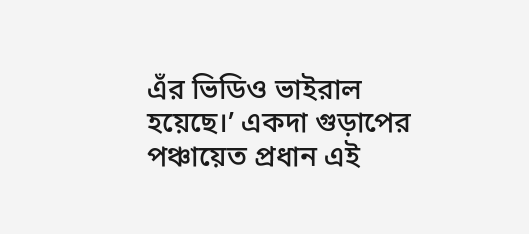এঁর ভিডিও ভাইরাল হয়েছে।’ একদা গুড়াপের পঞ্চায়েত প্রধান এই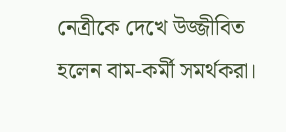নেত্রীকে দেখে উজ্জীবিত হলেন বাম-কর্মী সমর্থকরা।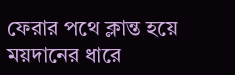ফেরার পথে ক্লান্ত হয়ে ময়দানের ধারে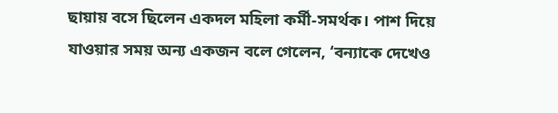ছায়ায় বসে ছিলেন একদল মহিলা কর্মী-সমর্থক। পাশ দিয়ে যাওয়ার সময় অন্য একজন বলে গেলেন, ‘বন্যাকে দেখেও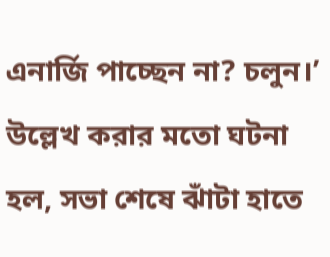এনার্জি পাচ্ছেন না? চলুন।’ উল্লেখ করার মতো ঘটনা হল, সভা শেষে ঝাঁটা হাতে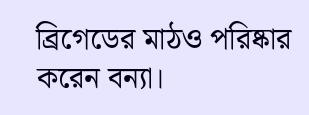ব্রিগেডের মাঠও পরিষ্কার করেন বন্যা।